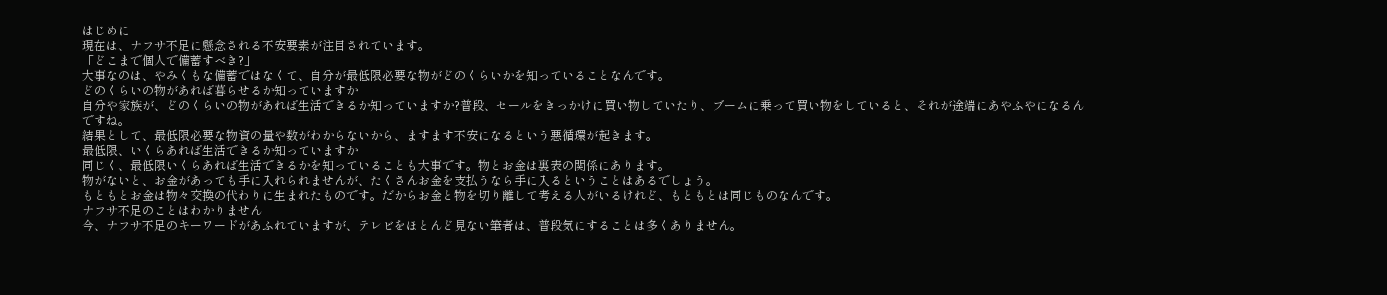はじめに
現在は、ナフサ不足に懸念される不安要素が注目されています。
「どこまで個人で備蓄すべき?」
大事なのは、やみくもな備蓄ではなくて、自分が最低限必要な物がどのくらいかを知っていることなんです。
どのくらいの物があれば暮らせるか知っていますか
自分や家族が、どのくらいの物があれば生活できるか知っていますか?普段、セールをきっかけに買い物していたり、ブームに乗って買い物をしていると、それが途端にあやふやになるんですね。
結果として、最低限必要な物資の量や数がわからないから、ますます不安になるという悪循環が起きます。
最低限、いくらあれば生活できるか知っていますか
同じく、最低限いくらあれば生活できるかを知っていることも大事です。物とお金は裏表の関係にあります。
物がないと、お金があっても手に入れられませんが、たくさんお金を支払うなら手に入るということはあるでしょう。
もともとお金は物々交換の代わりに生まれたものです。だからお金と物を切り離して考える人がいるけれど、もともとは同じものなんです。
ナフサ不足のことはわかりません
今、ナフサ不足のキーワードがあふれていますが、テレビをほとんど見ない筆者は、普段気にすることは多くありません。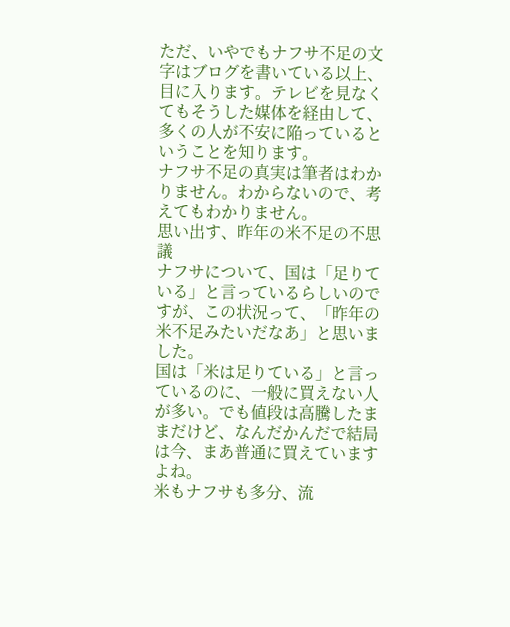ただ、いやでもナフサ不足の文字はブログを書いている以上、目に入ります。テレビを見なくてもそうした媒体を経由して、多くの人が不安に陥っているということを知ります。
ナフサ不足の真実は筆者はわかりません。わからないので、考えてもわかりません。
思い出す、昨年の米不足の不思議
ナフサについて、国は「足りている」と言っているらしいのですが、この状況って、「昨年の米不足みたいだなあ」と思いました。
国は「米は足りている」と言っているのに、一般に買えない人が多い。でも値段は高騰したままだけど、なんだかんだで結局は今、まあ普通に買えていますよね。
米もナフサも多分、流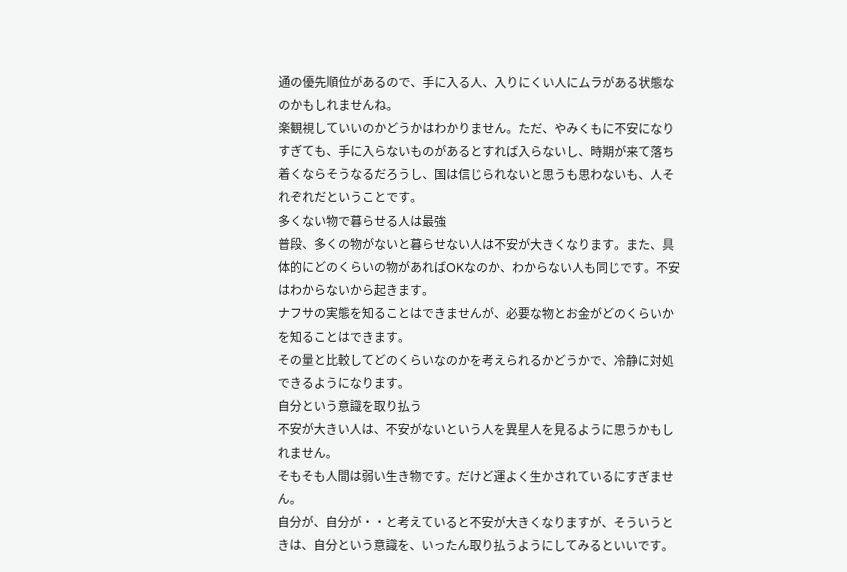通の優先順位があるので、手に入る人、入りにくい人にムラがある状態なのかもしれませんね。
楽観視していいのかどうかはわかりません。ただ、やみくもに不安になりすぎても、手に入らないものがあるとすれば入らないし、時期が来て落ち着くならそうなるだろうし、国は信じられないと思うも思わないも、人それぞれだということです。
多くない物で暮らせる人は最強
普段、多くの物がないと暮らせない人は不安が大きくなります。また、具体的にどのくらいの物があればOKなのか、わからない人も同じです。不安はわからないから起きます。
ナフサの実態を知ることはできませんが、必要な物とお金がどのくらいかを知ることはできます。
その量と比較してどのくらいなのかを考えられるかどうかで、冷静に対処できるようになります。
自分という意識を取り払う
不安が大きい人は、不安がないという人を異星人を見るように思うかもしれません。
そもそも人間は弱い生き物です。だけど運よく生かされているにすぎません。
自分が、自分が・・と考えていると不安が大きくなりますが、そういうときは、自分という意識を、いったん取り払うようにしてみるといいです。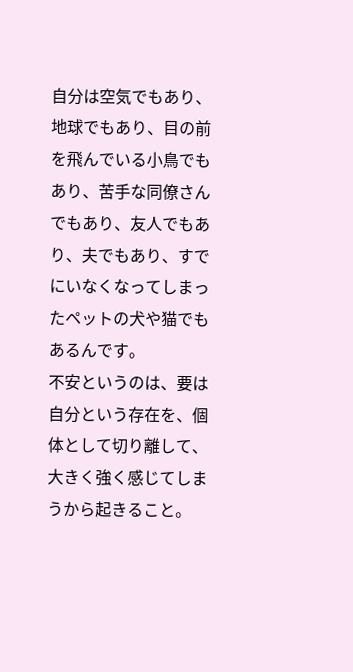自分は空気でもあり、地球でもあり、目の前を飛んでいる小鳥でもあり、苦手な同僚さんでもあり、友人でもあり、夫でもあり、すでにいなくなってしまったペットの犬や猫でもあるんです。
不安というのは、要は自分という存在を、個体として切り離して、大きく強く感じてしまうから起きること。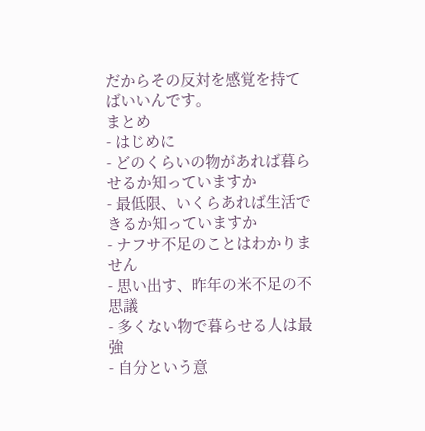だからその反対を感覚を持てばいいんです。
まとめ
- はじめに
- どのくらいの物があれば暮らせるか知っていますか
- 最低限、いくらあれば生活できるか知っていますか
- ナフサ不足のことはわかりません
- 思い出す、昨年の米不足の不思議
- 多くない物で暮らせる人は最強
- 自分という意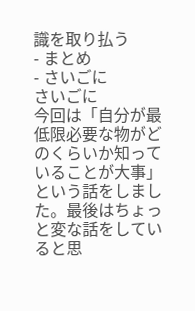識を取り払う
- まとめ
- さいごに
さいごに
今回は「自分が最低限必要な物がどのくらいか知っていることが大事」という話をしました。最後はちょっと変な話をしていると思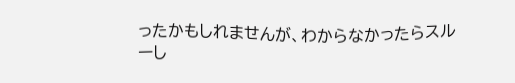ったかもしれませんが、わからなかったらスルーし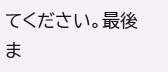てください。最後ま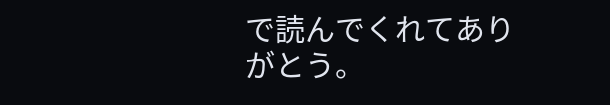で読んでくれてありがとう。